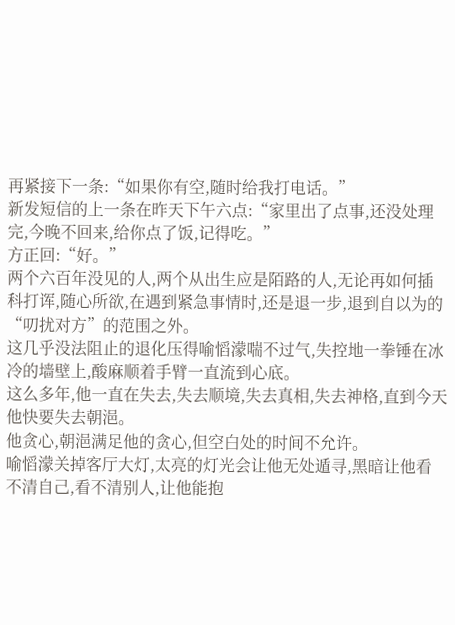再紧接下一条:“如果你有空,随时给我打电话。”
新发短信的上一条在昨天下午六点:“家里出了点事,还没处理完,今晚不回来,给你点了饭,记得吃。”
方正回:“好。”
两个六百年没见的人,两个从出生应是陌路的人,无论再如何插科打诨,随心所欲,在遇到紧急事情时,还是退一步,退到自以为的“叨扰对方”的范围之外。
这几乎没法阻止的退化压得喻慆濛喘不过气,失控地一拳锤在冰冷的墙壁上,酸麻顺着手臂一直流到心底。
这么多年,他一直在失去,失去顺境,失去真相,失去神格,直到今天他快要失去朝浥。
他贪心,朝浥满足他的贪心,但空白处的时间不允许。
喻慆濛关掉客厅大灯,太亮的灯光会让他无处遁寻,黑暗让他看不清自己,看不清别人,让他能抱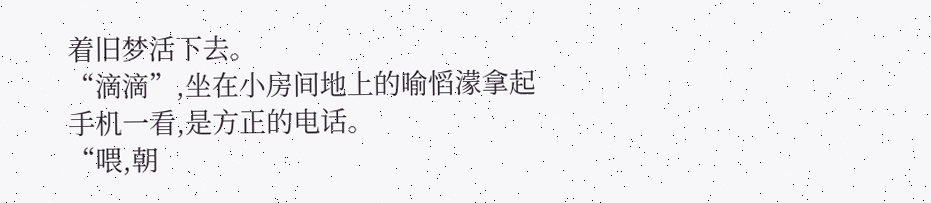着旧梦活下去。
“滴滴”,坐在小房间地上的喻慆濛拿起手机一看,是方正的电话。
“喂,朝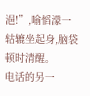浥!”,喻慆濛一轱辘坐起身,脑袋顿时清醒。
电话的另一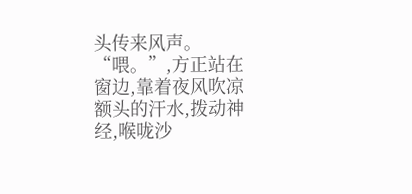头传来风声。
“喂。”,方正站在窗边,靠着夜风吹凉额头的汗水,拨动神经,喉咙沙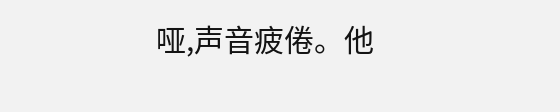哑,声音疲倦。他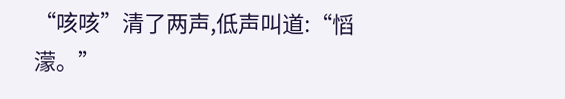“咳咳”清了两声,低声叫道:“慆濛。”